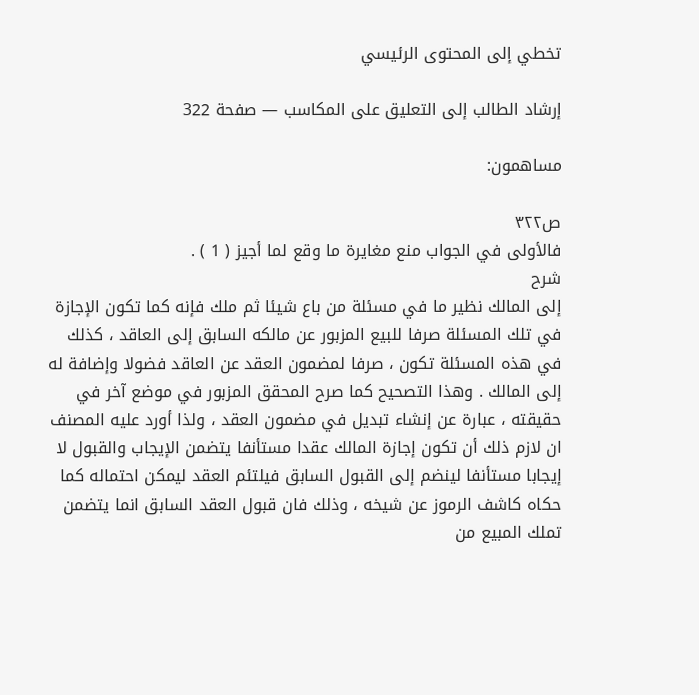تخطي إلى المحتوى الرئيسي

إرشاد الطالب إلى التعليق على المكاسب — صفحة 322

مساهمون:

ص٣٢٢
فالأولى في الجواب منع مغايرة ما وقع لما أجيز ( 1 ) .
شرح
إلى المالك نظير ما في مسئلة من باع شيئا ثم ملك فإنه كما تكون الإجازة في تلك المسئلة صرفا للبيع المزبور عن مالكه السابق إلى العاقد ، كذلك في هذه المسئلة تكون ، صرفا لمضمون العقد عن العاقد فضولا وإضافة له إلى المالك . وهذا التصحيح كما صرح المحقق المزبور في موضع آخر في حقيقته ، عبارة عن إنشاء تبديل في مضمون العقد ، ولذا أورد عليه المصنف ان لازم ذلك أن تكون إجازة المالك عقدا مستأنفا يتضمن الإيجاب والقبول لا إيجابا مستأنفا لينضم إلى القبول السابق فيلتئم العقد ليمكن احتماله كما حكاه كاشف الرموز عن شيخه ، وذلك فان قبول العقد السابق انما يتضمن تملك المبيع من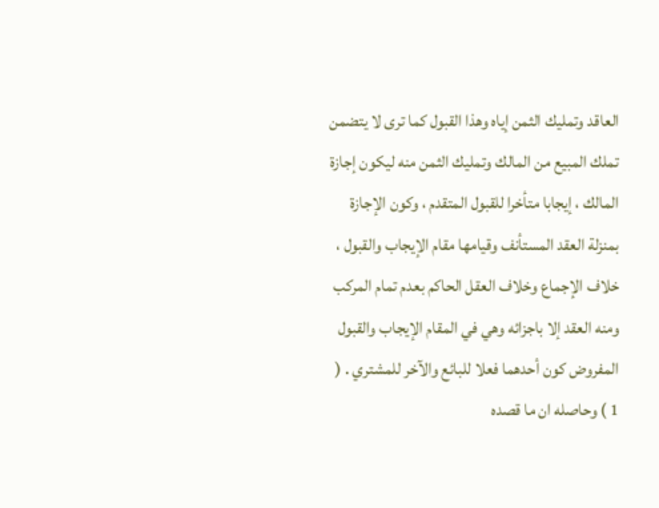العاقد وتمليك الثمن إياه وهذا القبول كما ترى لا يتضمن تملك المبيع من المالك وتمليك الثمن منه ليكون إجازة المالك ، إيجابا متأخرا للقبول المتقدم ، وكون الإجازة بمنزلة العقد المستأنف وقيامها مقام الإيجاب والقبول ، خلاف الإجماع وخلاف العقل الحاكم بعدم تمام المركب ومنه العقد إلا باجزائه وهي في المقام الإيجاب والقبول المفروض كون أحدهما فعلا للبائع والآخر للمشتري . ( 1 ) وحاصله ان ما قصده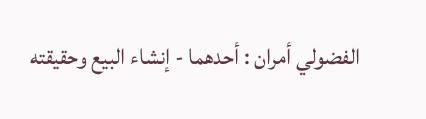الفضولي أمران : أحدهما - إنشاء البيع وحقيقته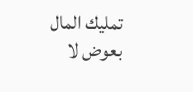تمليك المال بعوض لا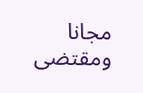مجانا ومقتضى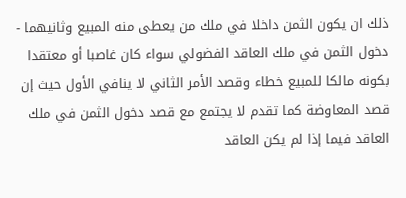ذلك ان يكون الثمن داخلا في ملك من يعطى منه المبيع وثانيهما - دخول الثمن في ملك العاقد الفضولي سواء كان غاصبا أو معتقدا بكونه مالكا للمبيع خطاء وقصد الأمر الثاني لا ينافي الأول حيث إن قصد المعاوضة كما تقدم لا يجتمع مع قصد دخول الثمن في ملك العاقد فيما إذا لم يكن العاقد